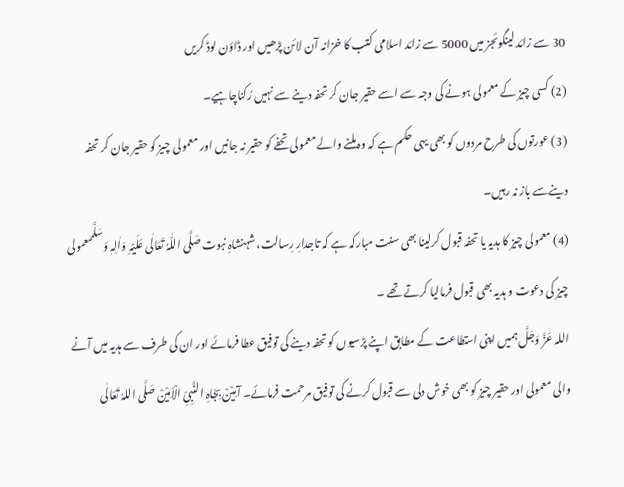30 سے زائد لینگوئجز میں 5000 سے زائد اسلامی کتب کا خزانہ آن لائن پڑھیں اور ڈاؤن لوڈ کریں
(2) کسی چیز کے معمولی ہونے کی وجہ سے اسے حقیر جان کر تحفہ دینے سے نہیں رُکناچاہیے۔
(3) عورتوں کی طرح مردوں کو بھی یہی حکم ہے کہ وہ ملنے والے معمولی تحفے کو حقیر نہ جانیں اور معمولی چیز کو حقیر جان کر تحفہ دینےسے باز نہ رہیں۔
(4) معمولی چیز کا ہدیہ یا تحفہ قبول کرلینا بھی سنت مبارکہ ہے کہ تاجدارِ رِسالت، شہنشاہِ نبوت صَلَّی اللّٰہُ تَعَالٰی عَلَیْہِ وَاٰلِہٖ وَسَلَّممعمولی چیز کی دعوت و ہدیہ بھی قبول فرمالیا کرتے تھے ۔
اللہ عَزَّ وَجَلَّ ہمیں اپنی استطاعت کے مطابق اپنے پڑسیوں کو تحفہ دینے کی توفیق عطا فرمائے اور ان کی طرف سے ہدیہ میں آنے والی معمولی اور حقیر چیز کو بھی خوش دلی سے قبول کرنے کی توفیق مرحمت فرمائے۔ آمِیْنْ بِجَاہِ النَّبِیِّ الْاَمِیْنْ صَلَّی اللہُ تَعَالٰی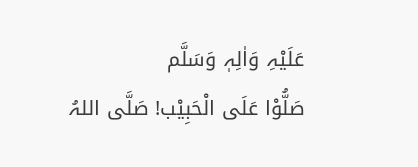عَلَیْہِ وَاٰلِہٖ وَسَلَّم
صَلُّوْا عَلَی الْحَبِیْب! صَلَّی اللہُ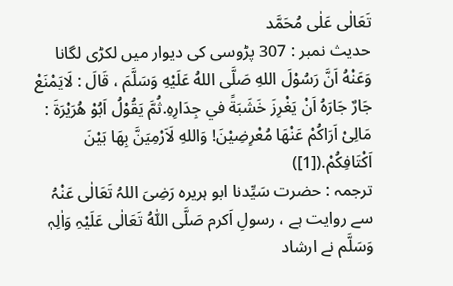تَعَالٰی عَلٰی مُحَمَّد
حدیث نمبر : 307 پڑوسی کی دیوار میں لکڑی لگانا
وَعَنْهُ اَنَّ رَسُوْلَ اللهِ صَلَّى اللهُ عَلَيْهِ وَسَلَّمَ ، قَالَ : لَايَمْنَعْ جَارٌ جَارَهُ اَنْ يَغْرِزَ خَشَبَةً في جِدَارِهِ.ثُمَّ يَقُوْلُ اَبُوْ هُرَيْرَةَ : مَالِیْ اَرَاكُمْ عَنْهَا مُعْرِضِيْنَ! وَاللهِ لَاَرْمِيَنَّ بِهَا بَيْنَ اَكْتَافِكُمْ.([1])
ترجمہ : حضرت سَیِّدنا ابو ہریرہ رَضِیَ اللہُ تَعَالٰی عَنْہُ سے روایت ہے ، رسولِ اَکرم صَلَّی اللّٰہُ تَعَالٰی عَلَیْہِ وَاٰلِہٖ وَسَلَّم نے ارشاد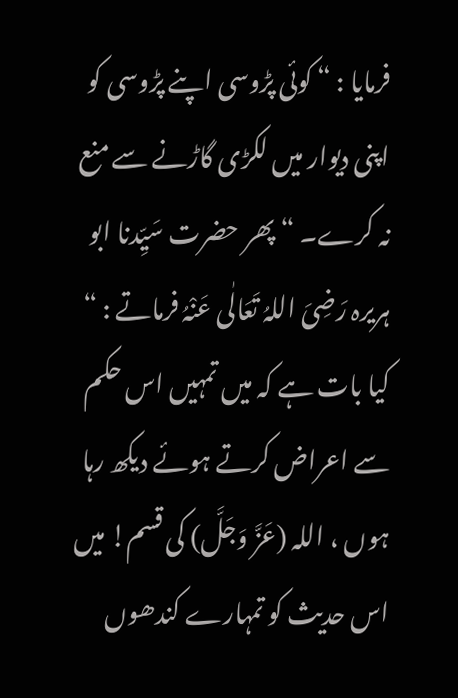فرمایا : “ کوئی پڑوسی اپنے پڑوسی کو اپنی دیوار میں لکڑی گاڑنے سے منع نہ کرے۔ “ پھر حضرت سَیِّدنا ابو ہریرہ رَضِیَ اللہُ تَعَالٰی عَنْہُ فرماتے : “ کیا بات ہے کہ میں تمہیں اس حکم سے اعراض کرتے ہوئے دیکھ رہا ہوں ، اللہ (عَزَّ وَجَلَّ) کی قسم! میں اس حدیث کو تمہارے کندھوں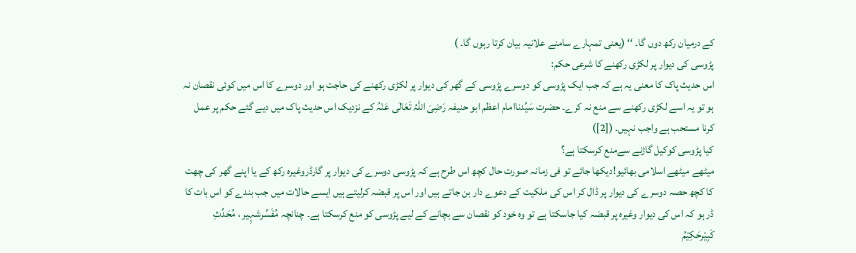کے درمیان رکھ دوں گا۔ ‘‘ (یعنی تمہارے سامنے علانیہ بیان کرتا رہوں گا۔ )
پڑوسی کی دیوار پر لکڑی رکھنے کا شرعی حکم:
اس حدیث پاک کا معنی یہ ہے کہ جب ایک پڑوسی کو دوسرے پڑوسی کے گھر کی دیوار پر لکڑی رکھنے کی حاجت ہو اور دوسرے کا اس میں کوئی نقصان نہ ہو تو یہ اسے لکڑی رکھنے سے منع نہ کرے۔ حضرت سَیِّدناامام اعظم ابو حنیفہ رَضِیَ اللہُ تَعَالٰی عَنْہُ کے نزدیک اس حدیث پاک میں دیے گئے حکم پر عمل کرنا مستحب ہے واجب نہیں۔ ([2])
کیا پڑوسی کوکیل گاڑنے سےمنع کرسکتا ہے؟
میٹھے میٹھے اسلامی بھائیو!دیکھا جائے تو فی زمانہ صورت حال کچھ اس طرح ہے کہ پڑوسی دوسرے کی دیوار پر گارڈروغیرہ رکھ کے یا اپنے گھر کی چھت کا کچھ حصہ دوسرے کی دیوار پر ڈال کر اس کی ملکیت کے دعوے دار بن جاتے ہیں اور اس پر قبضہ کرلیتے ہیں ایسے حالات میں جب بندے کو اس بات کا ڈر ہو کہ اس کی دیوار وغیرہ پر قبضہ کیا جاسکتا ہے تو وہ خود کو نقصان سے بچانے کے لیے پڑوسی کو منع کرسکتا ہے۔ چنانچہ مُفَسِّرشہِیر ، مُحَدِّثِ کَبِیْرحَکِیْمُ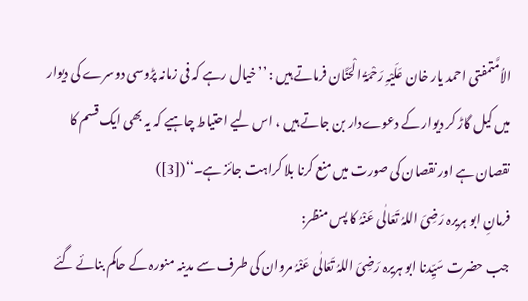الاُمَّتمفتی احمد یار خان عَلَیْہِ رَحْمَۃُ الْحَنَّان فرماتے ہیں : ’’خیال رہے کہ فی زمانہ پڑوسی دوسرے کی دیوار میں کیل گاڑ کر دیوار کے دعوےدار بن جاتے ہیں ، اس لیے احتیاط چاہیے کہ یہ بھی ایک قسم کا نقصان ہے اور نقصان کی صورت میں منع کرنا بلا کراہت جائز ہے۔‘‘([3])
فرمانِ ابو ہریرہ رَضِیَ اللہُ تَعَالٰی عَنْہُ کا پس منظر:
جب حضرت سَیِّدنا ابو ہریرہ رَضِیَ اللہُ تَعَالٰی عَنْہُ مروان کی طرف سے مدینہ منورہ کے حاکم بنائے گئے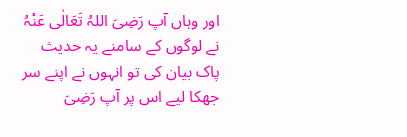اور وہاں آپ رَضِیَ اللہُ تَعَالٰی عَنْہُ نے لوگوں کے سامنے یہ حدیث پاک بیان کی تو انہوں نے اپنے سر جھکا لیے اس پر آپ رَضِیَ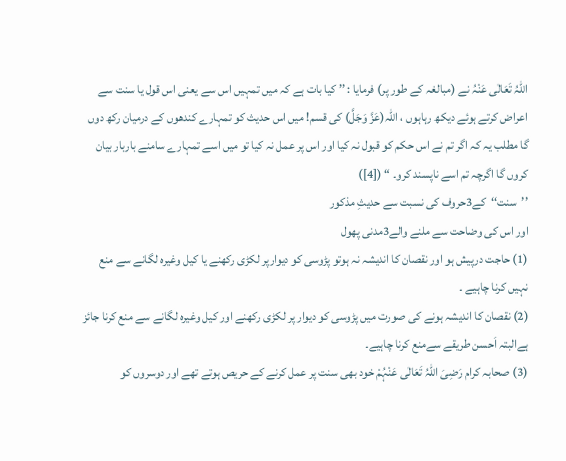اللہُ تَعَالٰی عَنْہُ نے (مبالغہ کے طور پر) فرمایا : ’’ کیا بات ہے کہ میں تمہیں اس سے یعنی اس قول یا سنت سے اعراض کرتے ہوئے دیکھ رہاہوں ، اللہ(عَزَّ وَجَلَّ) کی قسم! میں اس حدیث کو تمہارے کندھوں کے درمیان رکھ دوں گا مطلب یہ کہ اگر تم نے اس حکم کو قبول نہ کیا اور اس پر عمل نہ کیا تو میں اسے تمہارے سامنے باربار بیان کروں گا اگرچہ تم اسے ناپسند کرو۔ “ ([4])
’’سنت‘‘کے3حروف کی نسبت سے حدیثِ مذکور
اور اس کی وضاحت سے ملنے والے3مدنی پھول
(1) حاجت درپیش ہو اور نقصان کا اندیشہ نہ ہوتو پڑوسی کو دیوارپر لکڑی رکھنے یا کیل وغیرہ لگانے سے منع نہیں کرنا چاہیے ۔
(2) نقصان کا اندیشہ ہونے کی صورت میں پڑوسی کو دیوار پر لکڑی رکھنے اور کیل وغیرہ لگانے سے منع کرنا جائز ہےالبتہ اَحسن طریقے سےمنع کرنا چاہیے۔
(3) صحابہ کرام رَضِیَ اللہُ تَعَالٰی عَنْہُمْ خود بھی سنت پر عمل کرنے کے حریص ہوتے تھے اور دوسروں کو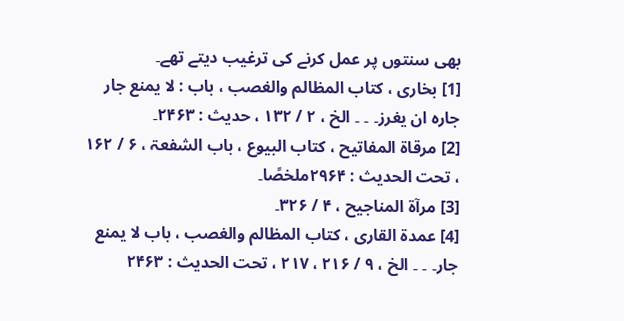بھی سنتوں پر عمل کرنے کی ترغیب دیتے تھے۔
[1] بخاری ، کتاب المظالم والغصب ، باب : لا یمنع جار جارہ ان یغرز۔ ۔ ۔ الخ ، ۲ / ۱۳۲ ، حدیث : ۲۴۶۳۔
[2] مرقاۃ المفاتیح ، کتاب البیوع ، باب الشفعۃ ، ۶ / ۱۶۲ ، تحت الحدیث : ۲۹۶۴ملخصًا۔
[3] مرآۃ المناجیح ، ۴ / ۳۲۶۔
[4] عمدۃ القاری ، کتاب المظالم والغصب ، باب لا یمنع جار۔ ۔ ۔ الخ ، ۹ / ۲۱۶ ، ۲۱۷ ، تحت الحدیث : ۲۴۶۳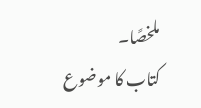ملخصًا۔
کتاب کا موضوع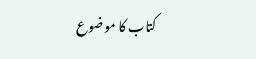کتاب کا موضوع